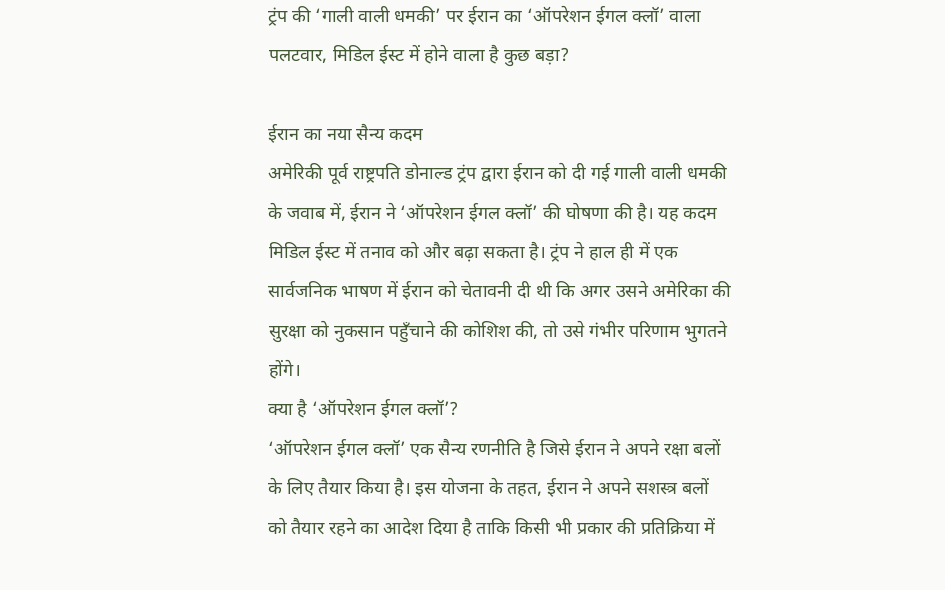ट्रंप की ‘गाली वाली धमकी’ पर ईरान का ‘ऑपरेशन ईगल क्लॉ’ वाला पलटवार, मिडिल ईस्ट में होने वाला है कुछ बड़ा?

ईरान का नया सैन्य कदम
अमेरिकी पूर्व राष्ट्रपति डोनाल्ड ट्रंप द्वारा ईरान को दी गई गाली वाली धमकी के जवाब में, ईरान ने ‘ऑपरेशन ईगल क्लॉ’ की घोषणा की है। यह कदम मिडिल ईस्ट में तनाव को और बढ़ा सकता है। ट्रंप ने हाल ही में एक सार्वजनिक भाषण में ईरान को चेतावनी दी थी कि अगर उसने अमेरिका की सुरक्षा को नुकसान पहुँचाने की कोशिश की, तो उसे गंभीर परिणाम भुगतने होंगे।
क्या है ‘ऑपरेशन ईगल क्लॉ’?
‘ऑपरेशन ईगल क्लॉ’ एक सैन्य रणनीति है जिसे ईरान ने अपने रक्षा बलों के लिए तैयार किया है। इस योजना के तहत, ईरान ने अपने सशस्त्र बलों को तैयार रहने का आदेश दिया है ताकि किसी भी प्रकार की प्रतिक्रिया में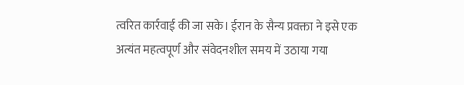त्वरित कार्रवाई की जा सके। ईरान के सैन्य प्रवक्ता ने इसे एक अत्यंत महत्वपूर्ण और संवेदनशील समय में उठाया गया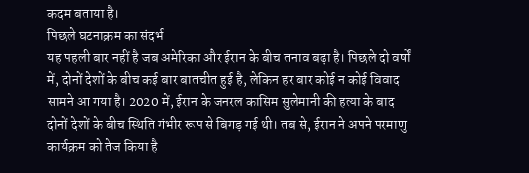कदम बताया है।
पिछले घटनाक्रम का संदर्भ
यह पहली बार नहीं है जब अमेरिका और ईरान के बीच तनाव बढ़ा है। पिछले दो वर्षों में, दोनों देशों के बीच कई बार बातचीत हुई है, लेकिन हर बार कोई न कोई विवाद सामने आ गया है। 2020 में, ईरान के जनरल कासिम सुलेमानी की हत्या के बाद दोनों देशों के बीच स्थिति गंभीर रूप से बिगड़ गई थी। तब से, ईरान ने अपने परमाणु कार्यक्रम को तेज किया है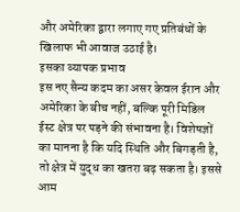और अमेरिका द्वारा लगाए गए प्रतिबंधों के खिलाफ भी आवाज उठाई है।
इसका व्यापक प्रभाव
इस नए सैन्य कदम का असर केवल ईरान और अमेरिका के बीच नहीं, बल्कि पूरी मिडिल ईस्ट क्षेत्र पर पड़ने की संभावना है। विशेषज्ञों का मानना है कि यदि स्थिति और बिगड़ती है, तो क्षेत्र में युद्ध का खतरा बढ़ सकता है। इससे आम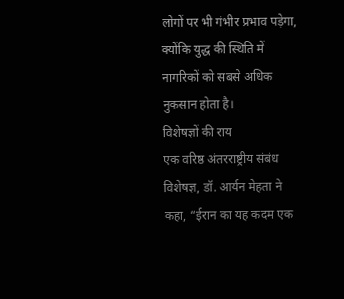लोगों पर भी गंभीर प्रभाव पड़ेगा, क्योंकि युद्ध की स्थिति में नागरिकों को सबसे अधिक नुकसान होता है।
विशेषज्ञों की राय
एक वरिष्ठ अंतरराष्ट्रीय संबंध विशेषज्ञ, डॉ. आर्यन मेहता ने कहा, “ईरान का यह कदम एक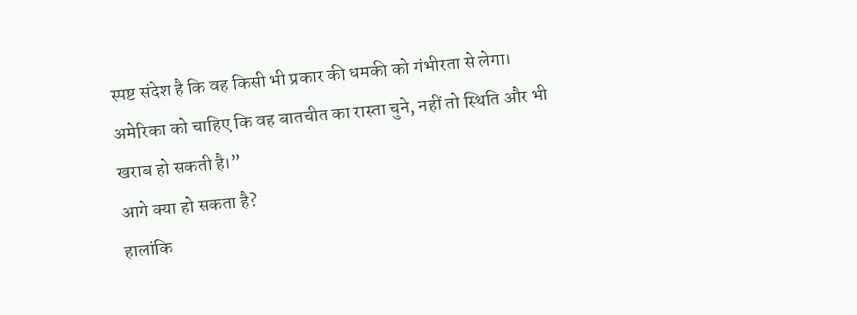स्पष्ट संदेश है कि वह किसी भी प्रकार की धमकी को गंभीरता से लेगा। अमेरिका को चाहिए कि वह बातचीत का रास्ता चुने, नहीं तो स्थिति और भी खराब हो सकती है।”
आगे क्या हो सकता है?
हालांकि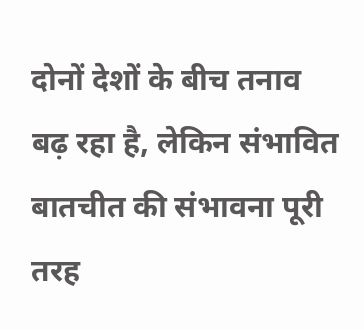दोनों देशों के बीच तनाव बढ़ रहा है, लेकिन संभावित बातचीत की संभावना पूरी तरह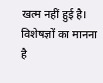खत्म नहीं हुई है। विशेषज्ञों का मानना है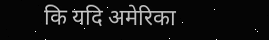कि यदि अमेरिका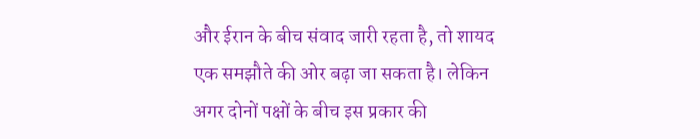और ईरान के बीच संवाद जारी रहता है, तो शायद एक समझौते की ओर बढ़ा जा सकता है। लेकिन अगर दोनों पक्षों के बीच इस प्रकार की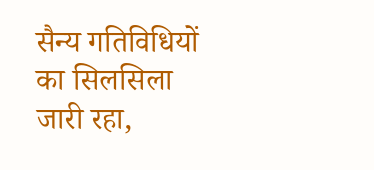सैन्य गतिविधियों का सिलसिला जारी रहा,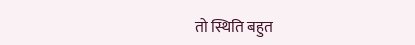तो स्थिति बहुत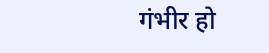गंभीर हो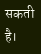सकती है।